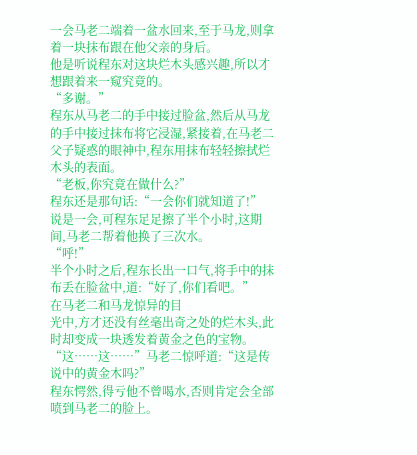一会马老二端着一盆水回来,至于马龙,则拿着一块抹布跟在他父亲的身后。
他是听说程东对这块烂木头感兴趣,所以才想跟着来一窥究竟的。
“多谢。”
程东从马老二的手中接过脸盆,然后从马龙的手中接过抹布将它浸湿,紧接着,在马老二父子疑惑的眼神中,程东用抹布轻轻擦拭烂木头的表面。
“老板,你究竟在做什么?”
程东还是那句话:“一会你们就知道了!”
说是一会,可程东足足擦了半个小时,这期间,马老二帮着他换了三次水。
“呼!”
半个小时之后,程东长出一口气,将手中的抹布丢在脸盆中,道:“好了,你们看吧。”
在马老二和马龙惊异的目
光中,方才还没有丝毫出奇之处的烂木头,此时却变成一块透发着黄金之色的宝物。
“这……这……”马老二惊呼道:“这是传说中的黄金木吗?”
程东愕然,得亏他不曾喝水,否则肯定会全部喷到马老二的脸上。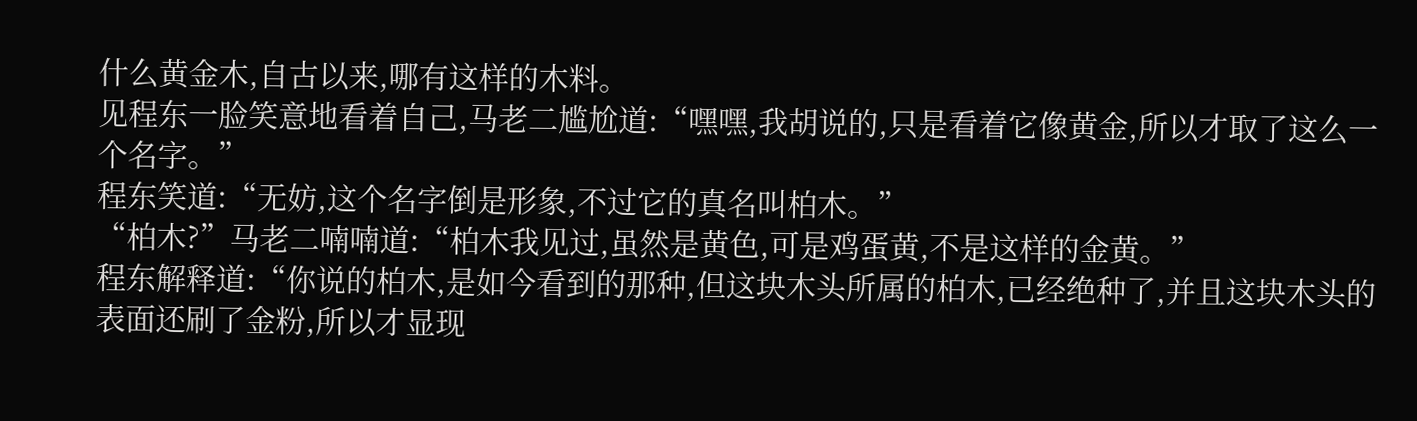什么黄金木,自古以来,哪有这样的木料。
见程东一脸笑意地看着自己,马老二尴尬道:“嘿嘿,我胡说的,只是看着它像黄金,所以才取了这么一个名字。”
程东笑道:“无妨,这个名字倒是形象,不过它的真名叫柏木。”
“柏木?”马老二喃喃道:“柏木我见过,虽然是黄色,可是鸡蛋黄,不是这样的金黄。”
程东解释道:“你说的柏木,是如今看到的那种,但这块木头所属的柏木,已经绝种了,并且这块木头的表面还刷了金粉,所以才显现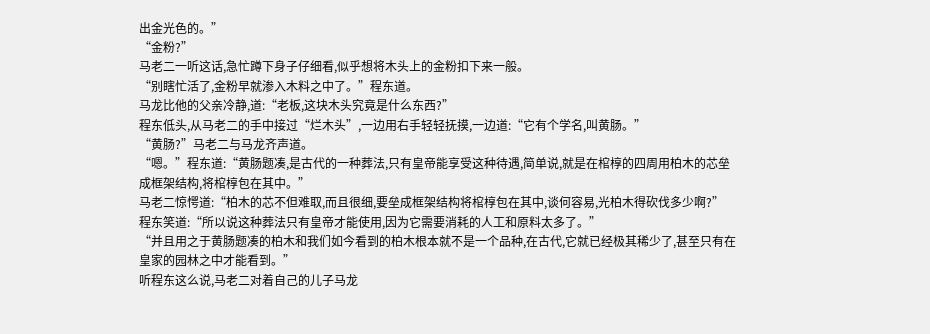出金光色的。”
“金粉?”
马老二一听这话,急忙蹲下身子仔细看,似乎想将木头上的金粉扣下来一般。
“别瞎忙活了,金粉早就渗入木料之中了。”程东道。
马龙比他的父亲冷静,道:“老板,这块木头究竟是什么东西?”
程东低头,从马老二的手中接过“烂木头”,一边用右手轻轻抚摸,一边道:“它有个学名,叫黄肠。”
“黄肠?”马老二与马龙齐声道。
“嗯。”程东道:“黄肠题凑,是古代的一种葬法,只有皇帝能享受这种待遇,简单说,就是在棺椁的四周用柏木的芯垒成框架结构,将棺椁包在其中。”
马老二惊愕道:“柏木的芯不但难取,而且很细,要垒成框架结构将棺椁包在其中,谈何容易,光柏木得砍伐多少啊?”
程东笑道:“所以说这种葬法只有皇帝才能使用,因为它需要消耗的人工和原料太多了。”
“并且用之于黄肠题凑的柏木和我们如今看到的柏木根本就不是一个品种,在古代,它就已经极其稀少了,甚至只有在皇家的园林之中才能看到。”
听程东这么说,马老二对着自己的儿子马龙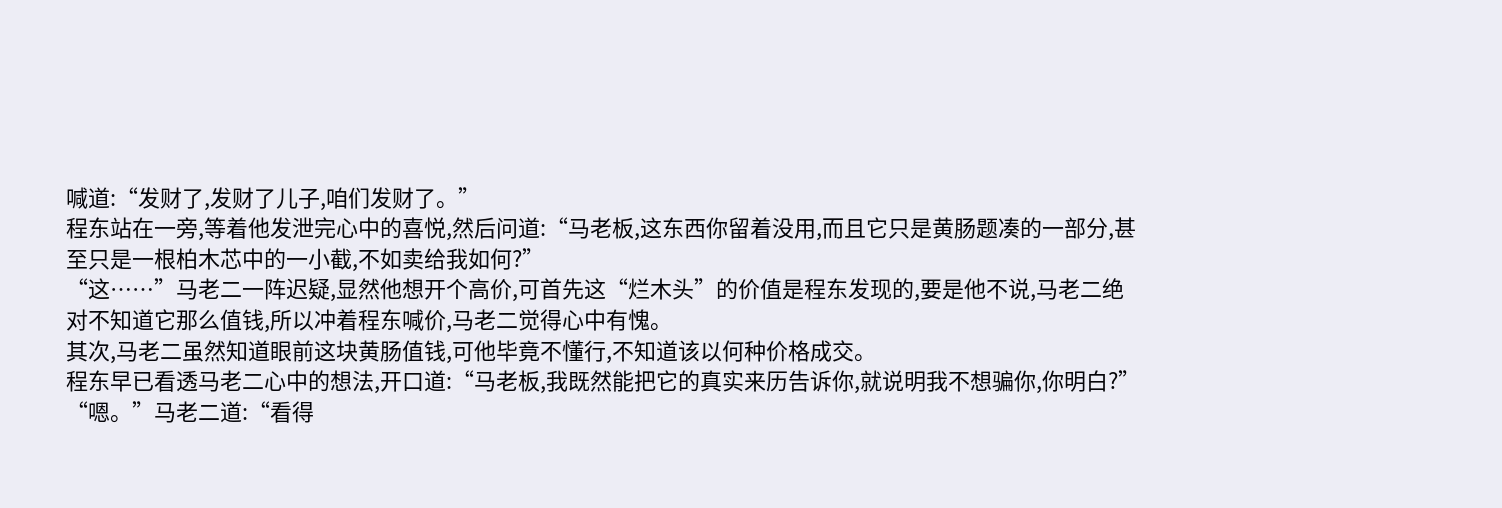喊道:“发财了,发财了儿子,咱们发财了。”
程东站在一旁,等着他发泄完心中的喜悦,然后问道:“马老板,这东西你留着没用,而且它只是黄肠题凑的一部分,甚至只是一根柏木芯中的一小截,不如卖给我如何?”
“这……”马老二一阵迟疑,显然他想开个高价,可首先这“烂木头”的价值是程东发现的,要是他不说,马老二绝对不知道它那么值钱,所以冲着程东喊价,马老二觉得心中有愧。
其次,马老二虽然知道眼前这块黄肠值钱,可他毕竟不懂行,不知道该以何种价格成交。
程东早已看透马老二心中的想法,开口道:“马老板,我既然能把它的真实来历告诉你,就说明我不想骗你,你明白?”
“嗯。”马老二道:“看得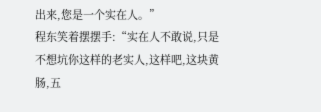出来,您是一个实在人。”
程东笑着摆摆手:“实在人不敢说,只是不想坑你这样的老实人,这样吧,这块黄肠,五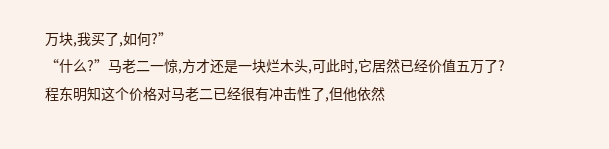万块,我买了,如何?”
“什么?”马老二一惊,方才还是一块烂木头,可此时,它居然已经价值五万了?
程东明知这个价格对马老二已经很有冲击性了,但他依然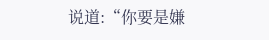说道:“你要是嫌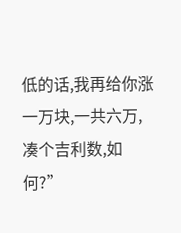低的话,我再给你涨一万块,一共六万,凑个吉利数,如何?”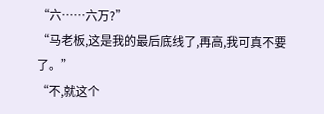“六……六万?”
“马老板,这是我的最后底线了,再高,我可真不要了。”
“不,就这个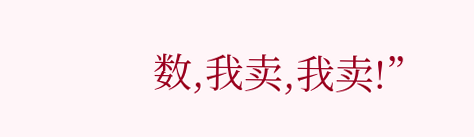数,我卖,我卖!”